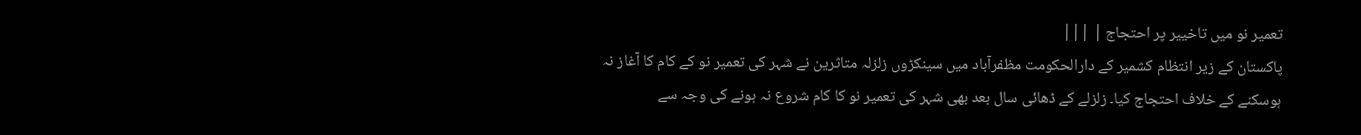تعمیر نو میں تاخییر پر احتجاج | |||
پاکستان کے زیر انتظام کشمیر کے دارالحکومت مظفرآباد میں سینکڑوں زلزلہ متاثرین نے شہر کی تعمیر نو کے کام کا آغاز نہ ہوسکنے کے خلاف احتجاج کیا۔ زلزلے کے ڈھائی سال بعد بھی شہر کی تعمیر نو کا کام شروع نہ ہونے کی وجہ سے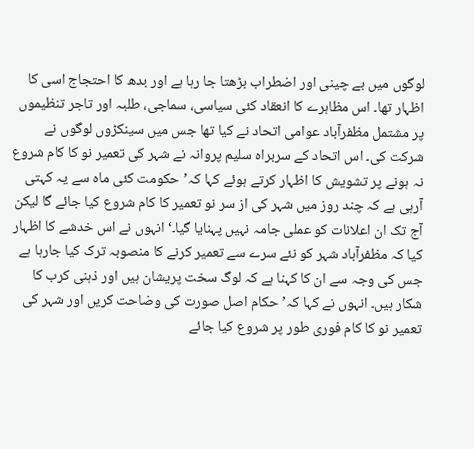لوگوں میں بے چینی اور اضطراب بڑھتا جا رہا ہے اور بدھ کا احتجاج اسی کا اظہار تھا۔ اس مظاہرے کا انعقاد کئی سیاسی، سماجی، طلبہ اور تاجر تنظیموں پر مشتمل مظفرآباد عوامی اتحاد نے کیا تھا جس میں سینکڑوں لوگوں نے شرکت کی۔ اس اتحاد کے سربراہ سلیم پروانہ نے شہر کی تعمیر نو کا کام شروع نہ ہونے پر تشویش کا اظہار کرتے ہوئے کہا کہ’حکومت کئی ماہ سے یہ کہتی آرہی ہے کہ چند روز میں شہر کی از سر نو تعمیر کا کام شروع کیا جائے گا لیکن آج تک ان اعلانات کو عملی جامہ نہیں پہنایا گیا۔‘ انہوں نے اس خدشے کا اظہار کیا کہ مظفرآباد شہر کو نئے سرے سے تعمیر کرنے کا منصوبہ ترک کیا جارہا ہے جس کی وجہ سے ان کا کہنا ہے کہ لوگ سخت پریشان ہیں اور ذہنی کرب کا شکار ہیں۔ انہوں نے کہا کہ’حکام اصل صورت کی وضاحت کریں اور شہر کی تعمیر نو کا کام فوری طور پر شروع کیا جائے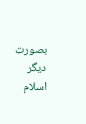بصورت دیگر اسلام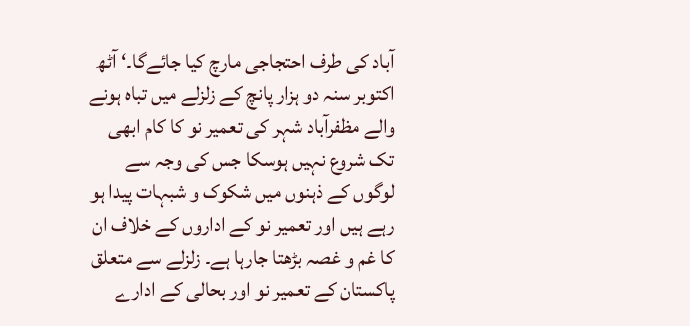آباد کی طرف احتجاجی مارچ کیا جائےگا۔‘ آٹھ اکتوبر سنہ دو ہزار پانچ کے زلزلے میں تباہ ہونے والے مظفرآباد شہر کی تعمیر نو کا کام ابھی تک شروع نہیں ہوسکا جس کی وجہ سے لوگوں کے ذہنوں میں شکوک و شبہات پیدا ہو رہے ہیں اور تعمیر نو کے اداروں کے خلاف ان کا غم و غصہ بڑھتا جارہا ہے۔ زلزلے سے متعلق پاکستان کے تعمیر نو اور بحالی کے ادارے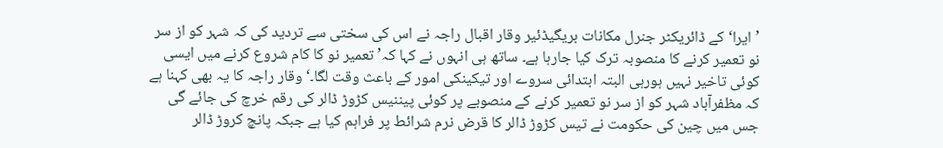’ایرا‘ کے ڈائریکٹر جنرل مکانات بریگیڈئیر وقار اقبال راجہ نے اس کی سختی سے تردید کی کہ شہر کو از سر نو تعمیر کرنے کا منصوبہ ترک کیا جارہا ہے۔ ساتھ ہی انہوں نے کہا کہ’ تعمیر نو کا کام شروع کرنے میں ایسی کوئی تاخیر نہیں ہورہی البتہ ابتدائی سروے اور تیکینکی امور کے باعث وقت لگا۔‘ وقار راجہ کا یہ بھی کہنا ہے کہ مظفرآباد شہر کو از سر نو تعمیر کرنے کے منصوبے پر کوئی پیننیس کڑوڑ ڈالر کی رقم خرچ کی جائے گی جس میں چین کی حکومت نے تیس کڑوڑ ڈالر کا قرض نرم شرائط پر فراہم کیا ہے جبکہ پانچ کروڑ ڈالر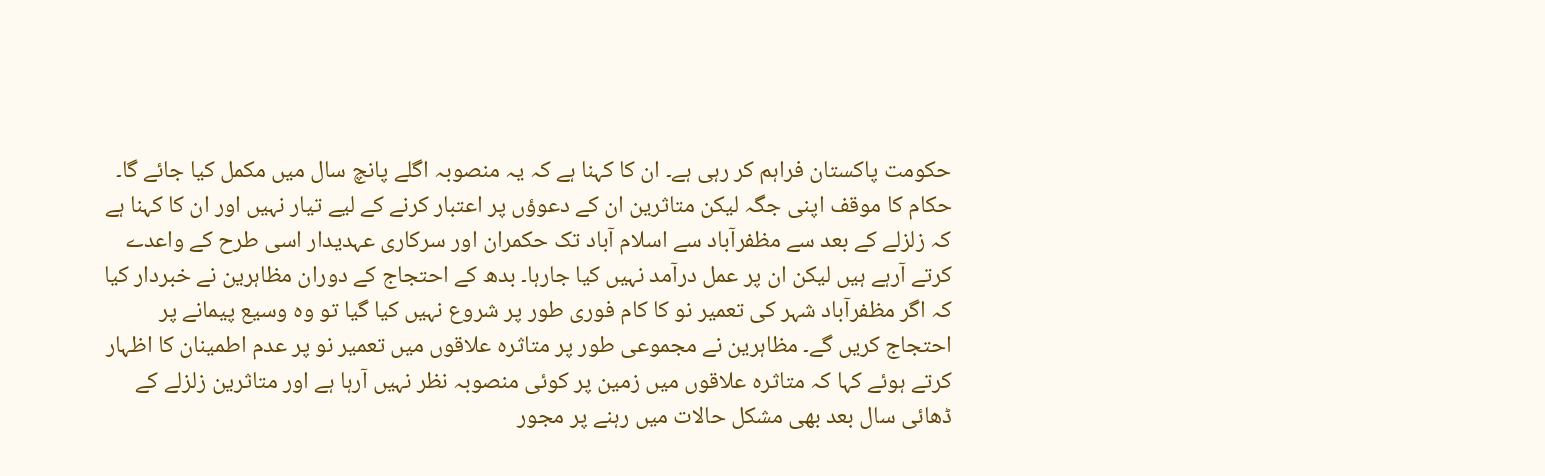حکومت پاکستان فراہم کر رہی ہے۔ ان کا کہنا ہے کہ یہ منصوبہ اگلے پانچ سال میں مکمل کیا جائے گا۔ حکام کا موقف اپنی جگہ لیکن متاثرین ان کے دعوؤں پر اعتبار کرنے کے لیے تیار نہیں اور ان کا کہنا ہے کہ زلزلے کے بعد سے مظفرآباد سے اسلام آباد تک حکمران اور سرکاری عہدیدار اسی طرح کے واعدے کرتے آرہے ہیں لیکن ان پر عمل درآمد نہیں کیا جارہا۔ بدھ کے احتجاج کے دوران مظاہرین نے خبردار کیا کہ اگر مظفرآباد شہر کی تعمیر نو کا کام فوری طور پر شروع نہیں کیا گیا تو وہ وسیع پیمانے پر احتجاج کریں گے۔ مظاہرین نے مجموعی طور پر متاثرہ علاقوں میں تعمیر نو پر عدم اطمینان کا اظہار کرتے ہوئے کہا کہ متاثرہ علاقوں میں زمین پر کوئی منصوبہ نظر نہیں آرہا ہے اور متاثرین زلزلے کے ڈھائی سال بعد بھی مشکل حالات میں رہنے پر مجور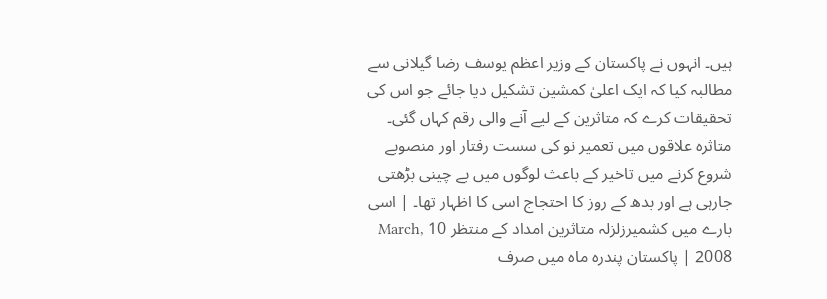ہیں۔ انہوں نے پاکستان کے وزیر اعظم یوسف رضا گیلانی سے مطالبہ کیا کہ ایک اعلیٰ کمشین تشکیل دیا جائے جو اس کی تحقیقات کرے کہ متاثرین کے لیے آنے والی رقم کہاں گئی۔ متاثرہ علاقوں میں تعمیر نو کی سست رفتار اور منصوبے شروع کرنے میں تاخیر کے باعث لوگوں میں بے چینی بڑھتی جارہی ہے اور بدھ کے روز کا احتجاج اسی کا اظہار تھا۔ | اسی بارے میں کشمیرزلزلہ متاثرین امداد کے منتظر 10 March, 2008 | پاکستان پندرہ ماہ میں صرف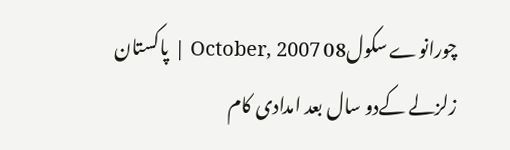چورانوے سکول08 October, 2007 | پاکستان زلزلے کےدو سال بعد امدادی کام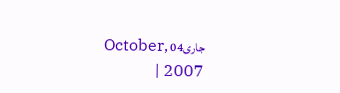جاری04 October, 2007 |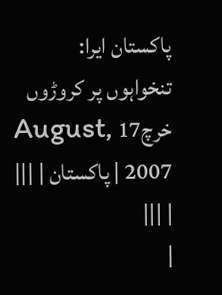پاکستان ایرا: تنخواہوں پر کروڑوں خرچ17 August, 2007 | پاکستان | |||
| |||
|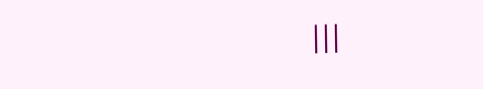|||